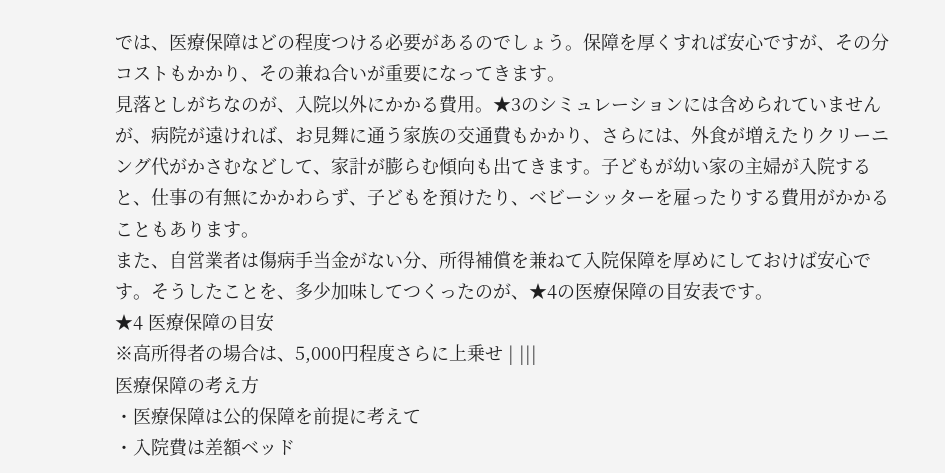では、医療保障はどの程度つける必要があるのでしょう。保障を厚くすれば安心ですが、その分コストもかかり、その兼ね合いが重要になってきます。
見落としがちなのが、入院以外にかかる費用。★3のシミュレーションには含められていませんが、病院が遠ければ、お見舞に通う家族の交通費もかかり、さらには、外食が増えたりクリーニング代がかさむなどして、家計が膨らむ傾向も出てきます。子どもが幼い家の主婦が入院すると、仕事の有無にかかわらず、子どもを預けたり、ベビーシッターを雇ったりする費用がかかることもあります。
また、自営業者は傷病手当金がない分、所得補償を兼ねて入院保障を厚めにしておけば安心です。そうしたことを、多少加味してつくったのが、★4の医療保障の目安表です。
★4 医療保障の目安
※高所得者の場合は、5,000円程度さらに上乗せ | |||
医療保障の考え方
・医療保障は公的保障を前提に考えて
・入院費は差額ベッド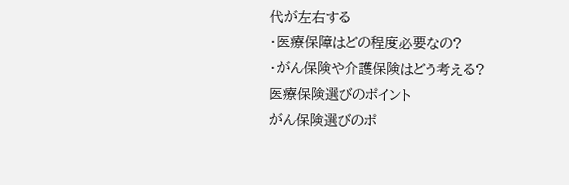代が左右する
・医療保障はどの程度必要なの?
・がん保険や介護保険はどう考える?
医療保険選びのポイント
がん保険選びのポ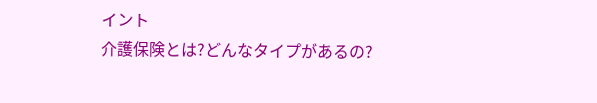イント
介護保険とは?どんなタイプがあるの?